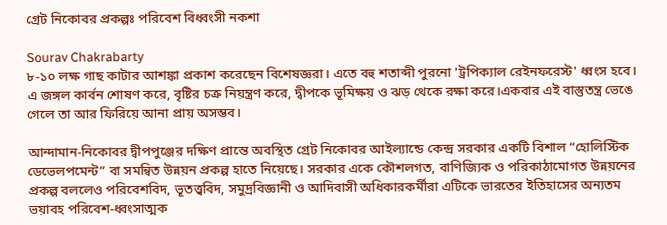গ্রেট নিকোবর প্রকল্পঃ পরিবেশ বিধ্বংসী নকশা

Sourav Chakrabarty
৮-১০ লক্ষ গাছ কাটার আশঙ্কা প্রকাশ করেছেন বিশেষজ্ঞরা। এতে বহু শতাব্দী পুরনো 'ট্রপিক্যাল রেইনফরেস্ট' ধ্বংস হবে। এ জঙ্গল কার্বন শোষণ করে, বৃষ্টির চক্র নিয়ন্ত্রণ করে, দ্বীপকে ভূমিক্ষয় ও ঝড় থেকে রক্ষা করে।একবার এই বাস্তুতন্ত্র ভেঙে গেলে তা আর ফিরিয়ে আনা প্রায় অসম্ভব।

আন্দামান-নিকোবর দ্বীপপুঞ্জের দক্ষিণ প্রান্তে অবস্থিত গ্রেট নিকোবর আইল্যান্ডে কেন্দ্র সরকার একটি বিশাল “হোলিস্টিক ডেভেলপমেন্ট” বা সমন্বিত উন্নয়ন প্রকল্প হাতে নিয়েছে। সরকার একে কৌশলগত, বাণিজ্যিক ও পরিকাঠামোগত উন্নয়নের প্রকল্প বললেও পরিবেশবিদ, ভূতত্ত্ববিদ, সমুদ্রবিজ্ঞানী ও আদিবাসী অধিকারকর্মীরা এটিকে ভারতের ইতিহাসের অন্যতম ভয়াবহ পরিবেশ-ধ্বংসাত্মক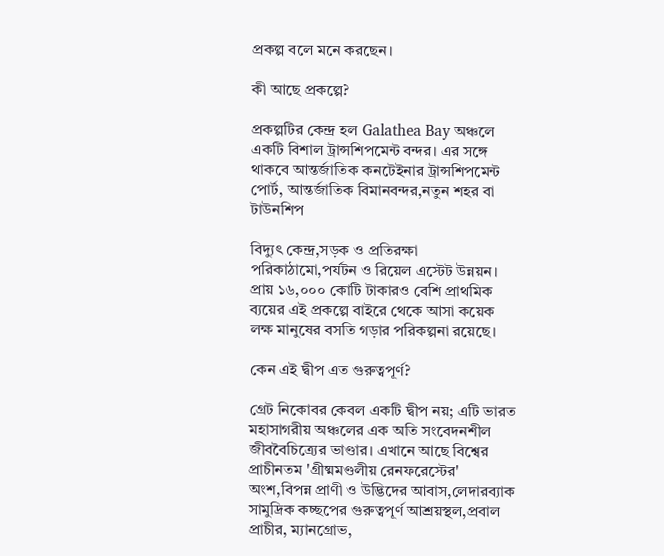প্রকল্প বলে মনে করছেন।

কী আছে প্রকল্পে?

প্রকল্পটির কেন্দ্র হল Galathea Bay অঞ্চলে একটি বিশাল ট্রান্সশিপমেন্ট বন্দর। এর সঙ্গে থাকবে আন্তর্জাতিক কনটেইনার ট্রান্সশিপমেন্ট পোর্ট, আন্তর্জাতিক বিমানবন্দর,নতুন শহর বা টাউনশিপ

বিদ্যুৎ কেন্দ্র,সড়ক ও প্রতিরক্ষা পরিকাঠামো,পর্যটন ও রিয়েল এস্টেট উন্নয়ন। প্রায় ১৬,০০০ কোটি টাকারও বেশি প্রাথমিক ব্যয়ের এই প্রকল্পে বাইরে থেকে আসা কয়েক লক্ষ মানুষের বসতি গড়ার পরিকল্পনা রয়েছে।

কেন এই দ্বীপ এত গুরুত্বপূর্ণ?

গ্রেট নিকোবর কেবল একটি দ্বীপ নয়; এটি ভারত মহাসাগরীয় অঞ্চলের এক অতি সংবেদনশীল জীববৈচিত্র্যের ভাণ্ডার। এখানে আছে বিশ্বের প্রাচীনতম 'গ্রীষ্মমণ্ডলীয় রেনফরেস্টের' অংশ,বিপন্ন প্রাণী ও উদ্ভিদের আবাস,লেদারব্যাক সামুদ্রিক কচ্ছপের গুরুত্বপূর্ণ আশ্রয়স্থল,প্রবাল প্রাচীর, ম্যানগ্রোভ,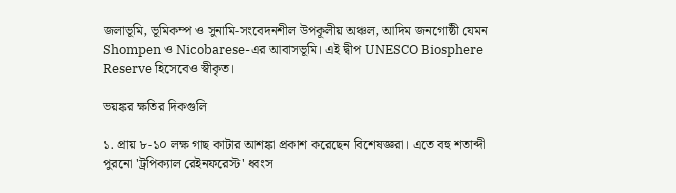জলাভূমি, ভূমিকম্প ও সুনামি-সংবেদনশীল উপকূলীয় অঞ্চল, আদিম জনগোষ্ঠী যেমন Shompen ও Nicobarese-এর আবাসভূমি। এই দ্বীপ UNESCO Biosphere Reserve হিসেবেও স্বীকৃত।

ভয়ঙ্কর ক্ষতির দিকগুলি

১. প্রায় ৮-১০ লক্ষ গাছ কাটার আশঙ্কা প্রকাশ করেছেন বিশেষজ্ঞরা। এতে বহু শতাব্দী পুরনো 'ট্রপিক্যাল রেইনফরেস্ট' ধ্বংস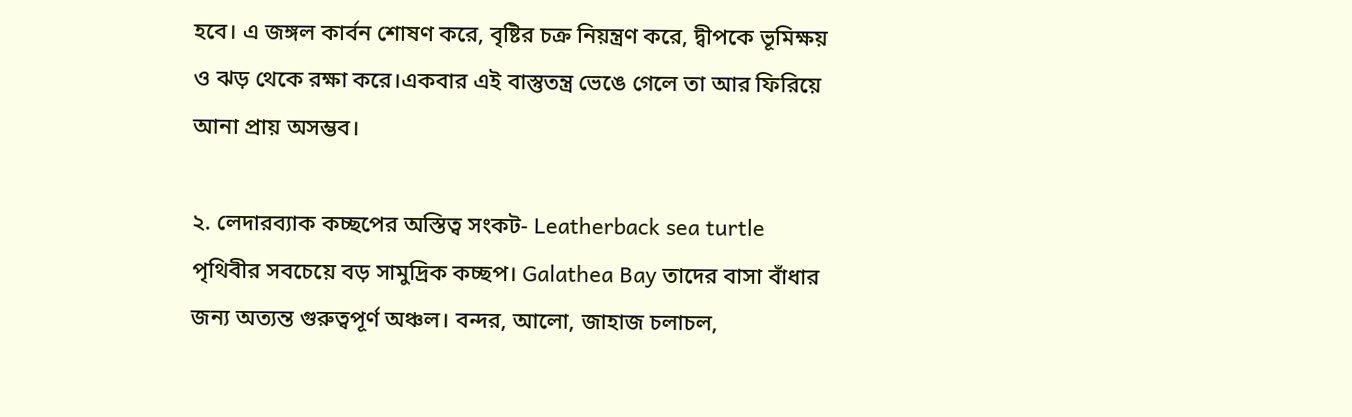হবে। এ জঙ্গল কার্বন শোষণ করে, বৃষ্টির চক্র নিয়ন্ত্রণ করে, দ্বীপকে ভূমিক্ষয় ও ঝড় থেকে রক্ষা করে।একবার এই বাস্তুতন্ত্র ভেঙে গেলে তা আর ফিরিয়ে আনা প্রায় অসম্ভব।

২. লেদারব্যাক কচ্ছপের অস্তিত্ব সংকট- Leatherback sea turtle পৃথিবীর সবচেয়ে বড় সামুদ্রিক কচ্ছপ। Galathea Bay তাদের বাসা বাঁধার জন্য অত্যন্ত গুরুত্বপূর্ণ অঞ্চল। বন্দর, আলো, জাহাজ চলাচল,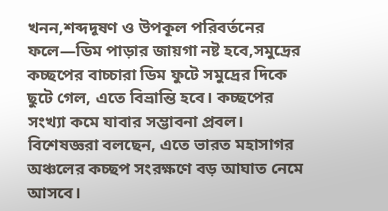খনন,শব্দদূষণ ও উপকূল পরিবর্তনের ফলে—ডিম পাড়ার জায়গা নষ্ট হবে,সমুদ্রের কচ্ছপের বাচ্চারা ডিম ফুটে সমুদ্রের দিকে ছুটে গেল, এতে বিভ্রান্তি হবে। কচ্ছপের সংখ্যা কমে যাবার সম্ভাবনা প্রবল। বিশেষজ্ঞরা বলছেন, এতে ভারত মহাসাগর অঞ্চলের কচ্ছপ সংরক্ষণে বড় আঘাত নেমে আসবে।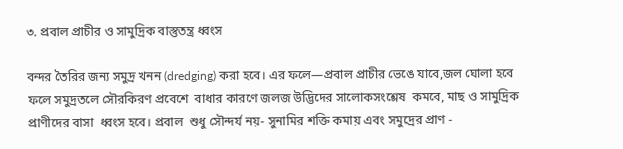৩. প্রবাল প্রাচীর ও সামুদ্রিক বাস্তুতন্ত্র ধ্বংস

বন্দর তৈরির জন্য সমুদ্র খনন (dredging) করা হবে। এর ফলে—প্রবাল প্রাচীর ভেঙে যাবে,জল ঘোলা হবে ফলে সমুদ্রতলে সৌরকিরণ প্রবেশে  বাধার কারণে জলজ উদ্ভিদের সালোকসংশ্লেষ  কমবে, মাছ ও সামুদ্রিক প্রাণীদের বাসা  ধ্বংস হবে। প্রবাল  শুধু সৌন্দর্য নয়- সুনামির শক্তি কমায় এবং সমুদ্রের প্রাণ -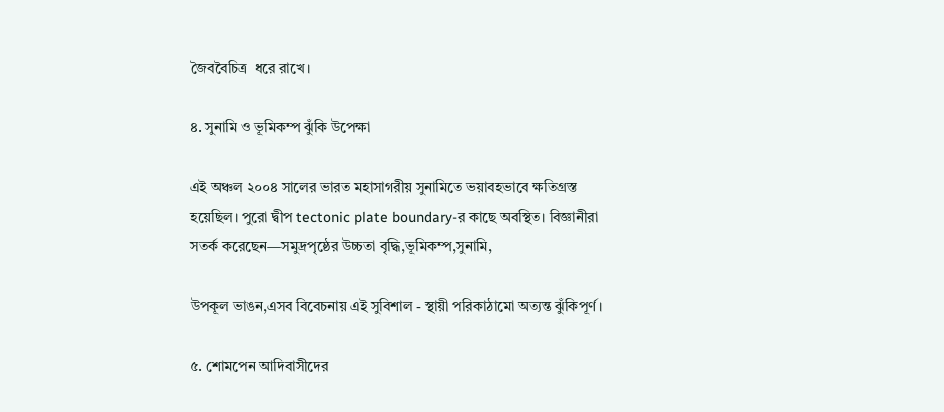জৈববৈচিত্র  ধরে রাখে।

৪. সুনামি ও ভূমিকম্প ঝুঁকি উপেক্ষা

এই অঞ্চল ২০০৪ সালের ভারত মহাসাগরীয় সুনামিতে ভয়াবহভাবে ক্ষতিগ্রস্ত হয়েছিল। পুরো দ্বীপ tectonic plate boundary-র কাছে অবস্থিত। বিজ্ঞানীরা সতর্ক করেছেন—সমুদ্রপৃষ্ঠের উচ্চতা বৃদ্ধি,ভূমিকম্প,সুনামি,

উপকূল ভাঙন,এসব বিবেচনায় এই সুবিশাল - স্থায়ী পরিকাঠামো অত্যন্ত ঝুঁকিপূর্ণ।

৫. শোমপেন আদিবাসীদের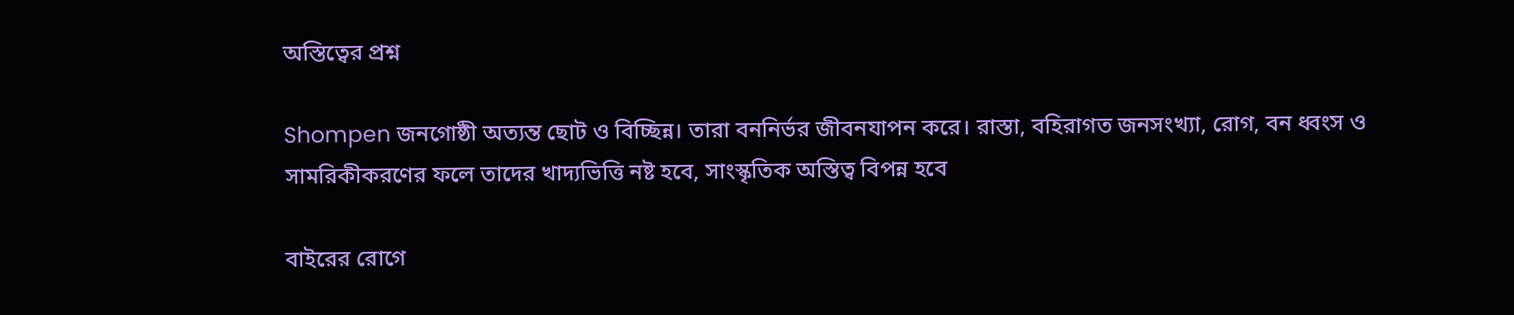অস্তিত্বের প্রশ্ন

Shompen জনগোষ্ঠী অত্যন্ত ছোট ও বিচ্ছিন্ন। তারা বননির্ভর জীবনযাপন করে। রাস্তা, বহিরাগত জনসংখ্যা, রোগ, বন ধ্বংস ও সামরিকীকরণের ফলে তাদের খাদ্যভিত্তি নষ্ট হবে, সাংস্কৃতিক অস্তিত্ব বিপন্ন হবে

বাইরের রোগে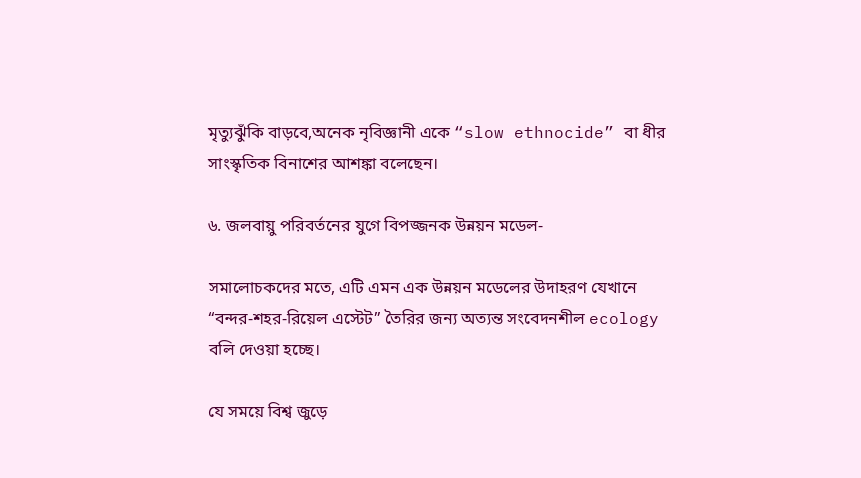মৃত্যুঝুঁকি বাড়বে,অনেক নৃবিজ্ঞানী একে “slow ethnocide” বা ধীর সাংস্কৃতিক বিনাশের আশঙ্কা বলেছেন।

৬. জলবায়ু পরিবর্তনের যুগে বিপজ্জনক উন্নয়ন মডেল-

সমালোচকদের মতে, এটি এমন এক উন্নয়ন মডেলের উদাহরণ যেখানে “বন্দর-শহর-রিয়েল এস্টেট” তৈরির জন্য অত্যন্ত সংবেদনশীল ecology বলি দেওয়া হচ্ছে।

যে সময়ে বিশ্ব জুড়ে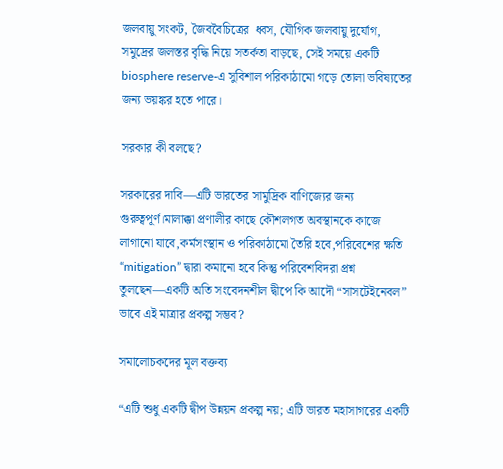জলবায়ু সংকট, জৈববৈচিত্রের  ধ্বস, যৌগিক জলবায়ু দুর্যোগ, সমুদ্রের জলস্তর বৃদ্ধি নিয়ে সতর্কতা বাড়ছে, সেই সময়ে একটি biosphere reserve-এ সুবিশাল পরিকাঠামো গড়ে তোলা ভবিষ্যতের জন্য ভয়ঙ্কর হতে পারে।

সরকার কী বলছে?

সরকারের দাবি—এটি ভারতের সামুদ্রিক বাণিজ্যের জন্য গুরুত্বপূর্ণ।মালাক্কা প্রণালীর কাছে কৌশলগত অবস্থানকে কাজে লাগানো যাবে,কর্মসংস্থান ও পরিকাঠামো তৈরি হবে,পরিবেশের ক্ষতি “mitigation” দ্বারা কমানো হবে কিন্তু পরিবেশবিদরা প্রশ্ন তুলছেন—একটি অতি সংবেদনশীল দ্বীপে কি আদৌ “সাসটেইনেবল” ভাবে এই মাত্রার প্রকল্প সম্ভব?

সমালোচকদের মূল বক্তব্য

“এটি শুধু একটি দ্বীপ উন্নয়ন প্রকল্প নয়; এটি ভারত মহাসাগরের একটি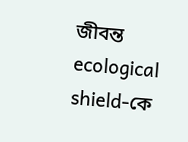জীবন্ত ecological shield-কে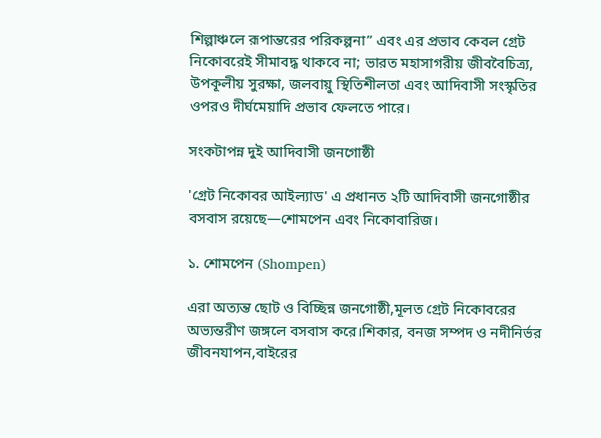শিল্পাঞ্চলে রূপান্তরের পরিকল্পনা” এবং এর প্রভাব কেবল গ্রেট নিকোবরেই সীমাবদ্ধ থাকবে না; ভারত মহাসাগরীয় জীববৈচিত্র্য, উপকূলীয় সুরক্ষা, জলবায়ু স্থিতিশীলতা এবং আদিবাসী সংস্কৃতির ওপরও দীর্ঘমেয়াদি প্রভাব ফেলতে পারে।

সংকটাপন্ন দুই আদিবাসী জনগোষ্ঠী

'গ্রেট নিকোবর আইল্যাড' এ প্রধানত ২টি আদিবাসী জনগোষ্ঠীর বসবাস রয়েছে—শোমপেন এবং নিকোবারিজ।

১. শোমপেন (Shompen)

এরা অত্যন্ত ছোট ও বিচ্ছিন্ন জনগোষ্ঠী,মূলত গ্রেট নিকোবরের অভ্যন্তরীণ জঙ্গলে বসবাস করে।শিকার, বনজ সম্পদ ও নদীনির্ভর জীবনযাপন,বাইরের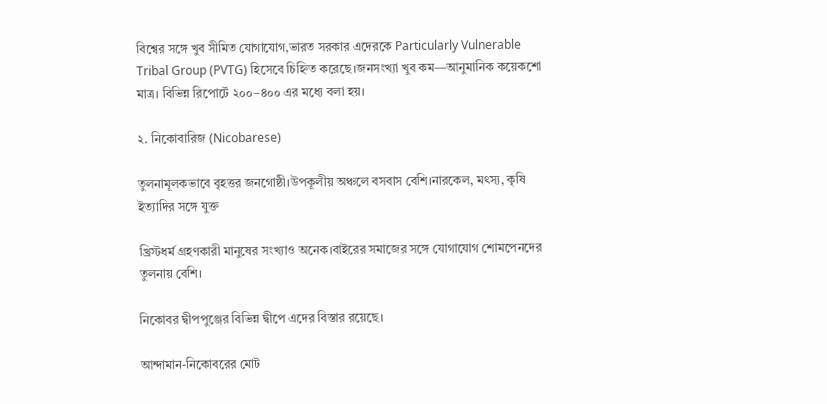বিশ্বের সঙ্গে খুব সীমিত যোগাযোগ,ভারত সরকার এদেরকে Particularly Vulnerable Tribal Group (PVTG) হিসেবে চিহ্নিত করেছে।জনসংখ্যা খুব কম—আনুমানিক কয়েকশো মাত্র। বিভিন্ন রিপোর্টে ২০০–৪০০ এর মধ্যে বলা হয়।

২. নিকোবারিজ (Nicobarese)

তুলনামূলকভাবে বৃহত্তর জনগোষ্ঠী।উপকূলীয় অঞ্চলে বসবাস বেশি।নারকেল, মৎস্য, কৃষি ইত্যাদির সঙ্গে যুক্ত

খ্রিস্টধর্ম গ্রহণকারী মানুষের সংখ্যাও অনেক।বাইরের সমাজের সঙ্গে যোগাযোগ শোমপেনদের তুলনায় বেশি।

নিকোবর দ্বীপপুঞ্জের বিভিন্ন দ্বীপে এদের বিস্তার রয়েছে।

আন্দামান-নিকোবরের মোট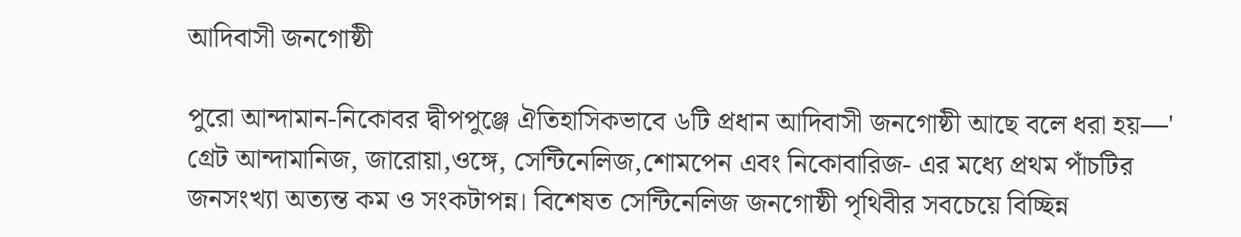আদিবাসী জনগোষ্ঠী

পুরো আন্দামান-নিকোবর দ্বীপপুঞ্জে ঐতিহাসিকভাবে ৬টি প্রধান আদিবাসী জনগোষ্ঠী আছে বলে ধরা হয়—' গ্রেট আন্দামানিজ, জারোয়া,ওঙ্গে, সেন্টিনেলিজ,শোমপেন এবং নিকোবারিজ- এর মধ্যে প্রথম পাঁচটির জনসংখ্যা অত্যন্ত কম ও সংকটাপন্ন। বিশেষত সেন্টিনেলিজ জনগোষ্ঠী পৃথিবীর সবচেয়ে বিচ্ছিন্ন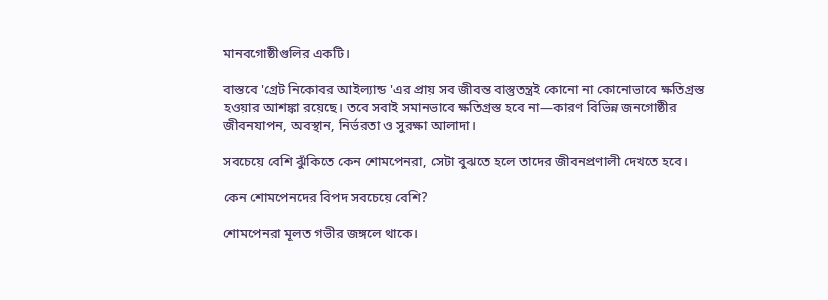মানবগোষ্ঠীগুলির একটি।

বাস্তবে 'গ্রেট নিকোবর আইল্যান্ড 'এর প্রায় সব জীবন্ত বাস্তুতন্ত্রই কোনো না কোনোভাবে ক্ষতিগ্রস্ত হওয়ার আশঙ্কা রয়েছে। তবে সবাই সমানভাবে ক্ষতিগ্রস্ত হবে না—কারণ বিভিন্ন জনগোষ্ঠীর জীবনযাপন, অবস্থান, নির্ভরতা ও সুরক্ষা আলাদা।

সবচেয়ে বেশি ঝুঁকিতে কেন শোমপেনরা, সেটা বুঝতে হলে তাদের জীবনপ্রণালী দেখতে হবে।

কেন শোমপেনদের বিপদ সবচেয়ে বেশি?

শোমপেনরা মূলত গভীর জঙ্গলে থাকে।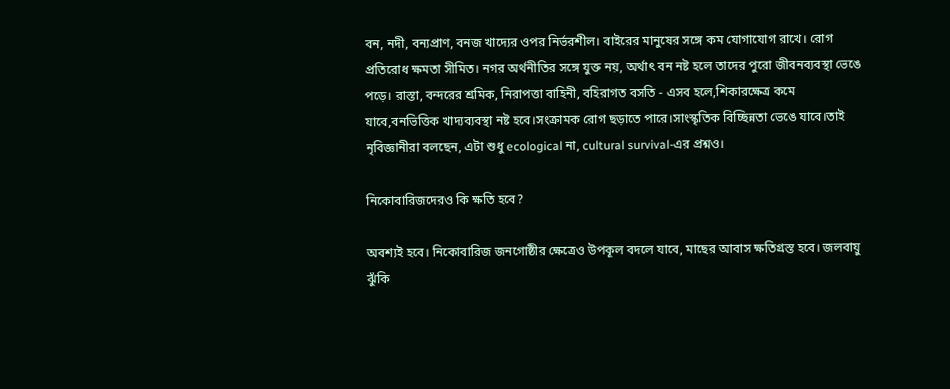বন, নদী, বন্যপ্রাণ, বনজ খাদ্যের ওপর নির্ভরশীল। বাইরের মানুষের সঙ্গে কম যোগাযোগ রাখে। রোগ প্রতিরোধ ক্ষমতা সীমিত। নগর অর্থনীতির সঙ্গে যুক্ত নয়, অর্থাৎ বন নষ্ট হলে তাদের পুরো জীবনব্যবস্থা ভেঙে পড়ে। রাস্তা, বন্দরের শ্রমিক, নিরাপত্তা বাহিনী, বহিরাগত বসতি - এসব হলে,শিকারক্ষেত্র কমে যাবে,বনভিত্তিক খাদ্যব্যবস্থা নষ্ট হবে।সংক্রামক রোগ ছড়াতে পারে।সাংস্কৃতিক বিচ্ছিন্নতা ভেঙে যাবে।তাই নৃবিজ্ঞানীরা বলছেন, এটা শুধু ecological না, cultural survival-এর প্রশ্নও।

নিকোবারিজদেরও কি ক্ষতি হবে?

অবশ্যই হবে। নিকোবারিজ জনগোষ্ঠীর ক্ষেত্রেও উপকূল বদলে যাবে, মাছের আবাস ক্ষতিগ্রস্ত হবে। জলবায়ু ঝুঁকি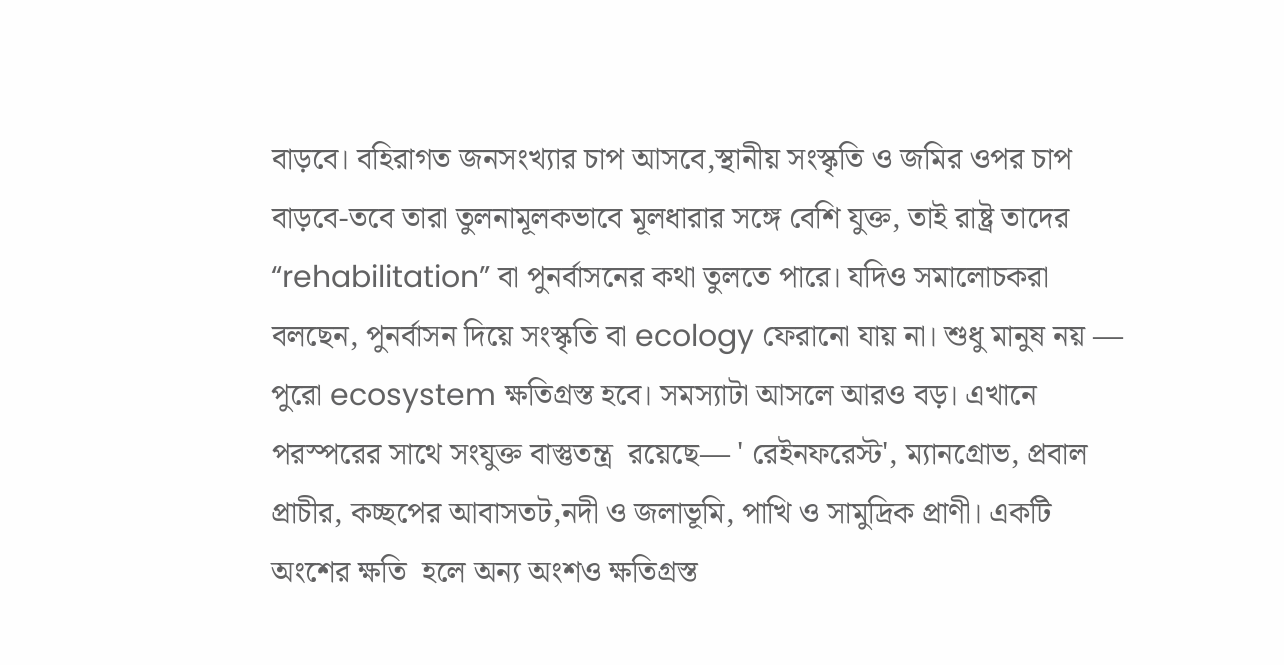বাড়বে। বহিরাগত জনসংখ্যার চাপ আসবে,স্থানীয় সংস্কৃতি ও জমির ওপর চাপ বাড়বে-তবে তারা তুলনামূলকভাবে মূলধারার সঙ্গে বেশি যুক্ত, তাই রাষ্ট্র তাদের “rehabilitation” বা পুনর্বাসনের কথা তুলতে পারে। যদিও সমালোচকরা বলছেন, পুনর্বাসন দিয়ে সংস্কৃতি বা ecology ফেরানো যায় না। শুধু মানুষ নয় — পুরো ecosystem ক্ষতিগ্রস্ত হবে। সমস্যাটা আসলে আরও বড়। এখানে পরস্পরের সাথে সংযুক্ত বাস্তুতন্ত্র  রয়েছে— ' রেইনফরেস্ট', ম্যানগ্রোভ, প্রবাল প্রাচীর, কচ্ছপের আবাসতট,নদী ও জলাভূমি, পাখি ও সামুদ্রিক প্রাণী। একটি অংশের ক্ষতি  হলে অন্য অংশও ক্ষতিগ্রস্ত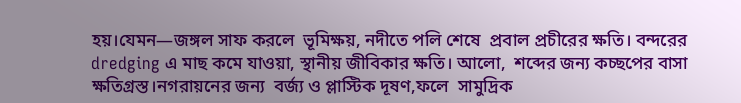হয়।যেমন—জঙ্গল সাফ করলে  ভূমিক্ষয়, নদীতে পলি শেষে  প্রবাল প্রচীরের ক্ষতি। বন্দরের dredging এ মাছ কমে যাওয়া, স্থানীয় জীবিকার ক্ষতি। আলো,  শব্দের জন্য কচ্ছপের বাসা ক্ষতিগ্রস্ত।নগরায়নের জন্য  বর্জ্য ও প্লাস্টিক দূষণ,ফলে  সামুদ্রিক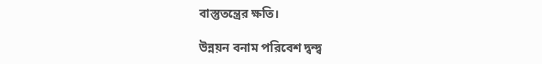বাস্তুতন্ত্রের ক্ষতি।

উন্নয়ন বনাম পরিবেশ দ্বন্দ্ব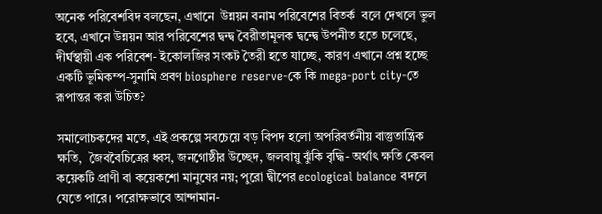অনেক পরিবেশবিদ বলছেন, এখানে  উন্নয়ন বনাম পরিবেশের বিতর্ক  বলে দেখলে ভুল হবে, এখানে উন্নয়ন আর পরিবেশের দ্বন্দ্ব বৈরীতামূলক দ্বন্দ্বে উপনীত হতে চলেছে, দীর্ঘস্থায়ী এক পরিবেশ- ইকোলজির সংকট তৈরী হতে যাচ্ছে, কারণ এখানে প্রশ্ন হচ্ছে একটি ভূমিকম্প-সুনামি প্রবণ biosphere reserve-কে কি mega-port city-তে রূপান্তর করা উচিত?

সমালোচকদের মতে, এই প্রকল্পে সবচেয়ে বড় বিপদ হলো অপরিবর্তনীয় বাস্তুতান্ত্রিক ক্ষতি,  জৈববৈচিত্রের ধ্বস, জনগোষ্ঠীর উচ্ছেদ, জলবায়ু ঝুঁকি বৃদ্ধি- অর্থাৎ ক্ষতি কেবল কয়েকটি প্রাণী বা কয়েকশো মানুষের নয়; পুরো দ্বীপের ecological balance বদলে যেতে পারে। পরোক্ষভাবে আন্দামান-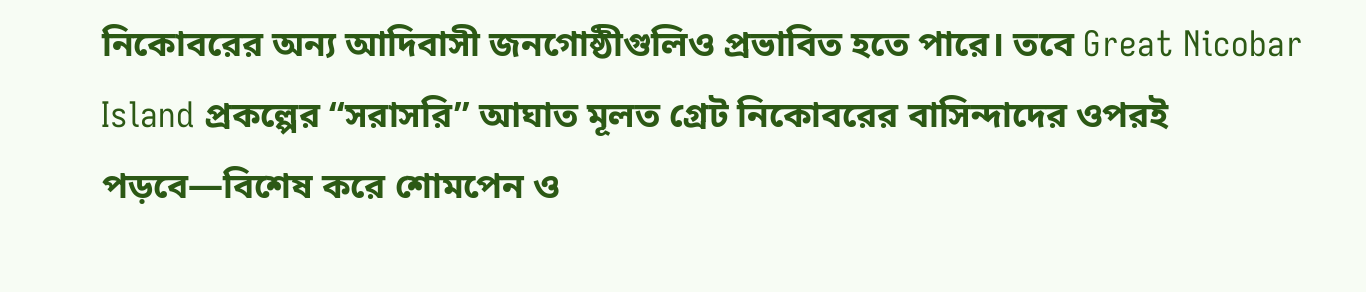নিকোবরের অন্য আদিবাসী জনগোষ্ঠীগুলিও প্রভাবিত হতে পারে। তবে Great Nicobar Island প্রকল্পের “সরাসরি” আঘাত মূলত গ্রেট নিকোবরের বাসিন্দাদের ওপরই পড়বে—বিশেষ করে শোমপেন ও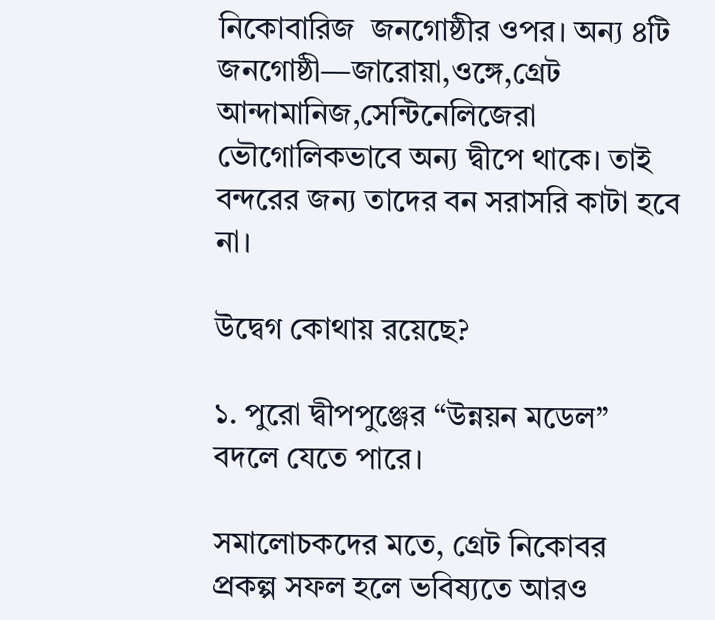নিকোবারিজ  জনগোষ্ঠীর ওপর। অন্য ৪টি জনগোষ্ঠী—জারোয়া,ওঙ্গে,গ্রেট আন্দামানিজ,সেন্টিনেলিজেরা ভৌগোলিকভাবে অন্য দ্বীপে থাকে। তাই বন্দরের জন্য তাদের বন সরাসরি কাটা হবে না।

উদ্বেগ কোথায় রয়েছে?

১. পুরো দ্বীপপুঞ্জের “উন্নয়ন মডেল” বদলে যেতে পারে।

সমালোচকদের মতে, গ্রেট নিকোবর প্রকল্প সফল হলে ভবিষ্যতে আরও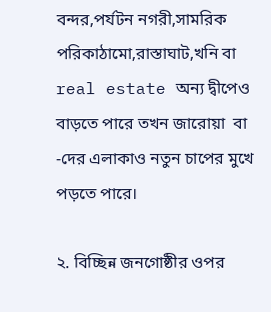বন্দর,পর্যটন নগরী,সামরিক পরিকাঠামো,রাস্তাঘাট,খনি বা real estate অন্য দ্বীপেও বাড়তে পারে তখন জারোয়া  বা -দের এলাকাও নতুন চাপের মুখে পড়তে পারে।

২. বিচ্ছিন্ন জনগোষ্ঠীর ওপর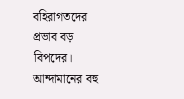বহিরাগতদের প্রভাব বড় বিপদের। আন্দামানের বহু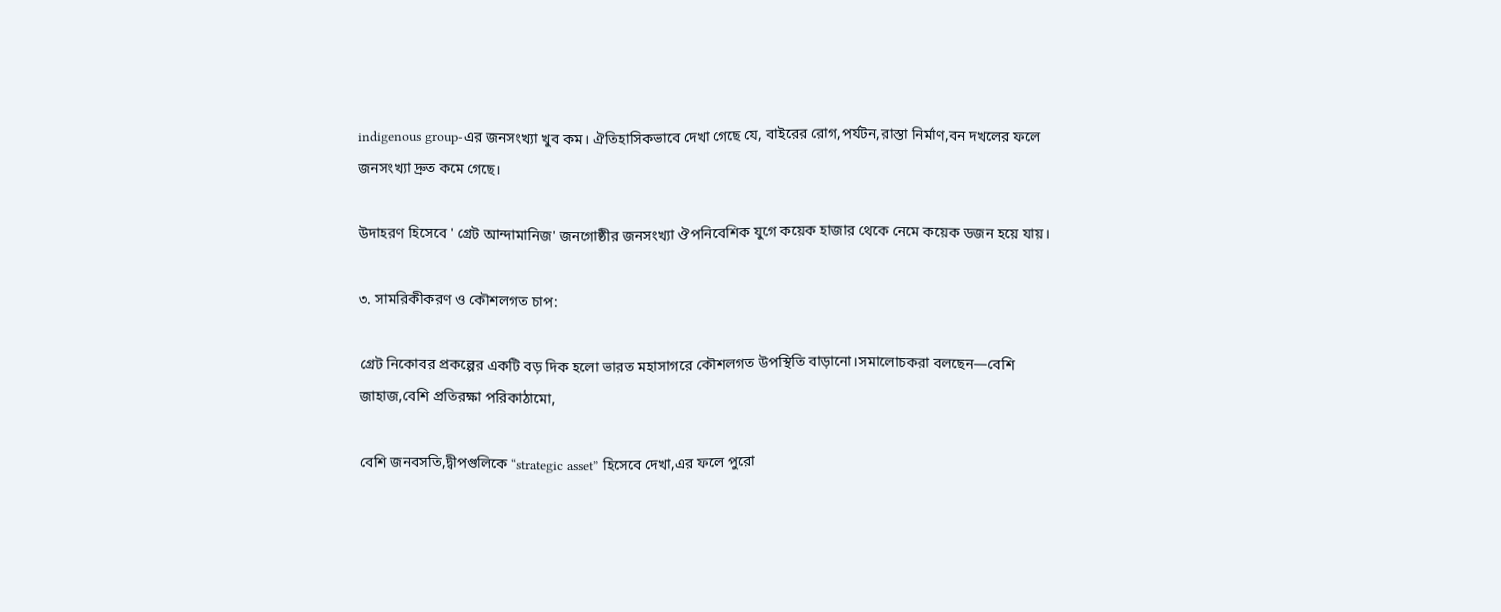indigenous group-এর জনসংখ্যা খুব কম। ঐতিহাসিকভাবে দেখা গেছে যে, বাইরের রোগ,পর্যটন,রাস্তা নির্মাণ,বন দখলের ফলে জনসংখ্যা দ্রুত কমে গেছে।

উদাহরণ হিসেবে ' গ্রেট আন্দামানিজ' জনগোষ্ঠীর জনসংখ্যা ঔপনিবেশিক যুগে কয়েক হাজার থেকে নেমে কয়েক ডজন হয়ে যায়।

৩. সামরিকীকরণ ও কৌশলগত চাপ:

গ্রেট নিকোবর প্রকল্পের একটি বড় দিক হলো ভারত মহাসাগরে কৌশলগত উপস্থিতি বাড়ানো।সমালোচকরা বলছেন—বেশি জাহাজ,বেশি প্রতিরক্ষা পরিকাঠামো,

বেশি জনবসতি,দ্বীপগুলিকে “strategic asset” হিসেবে দেখা,এর ফলে পুরো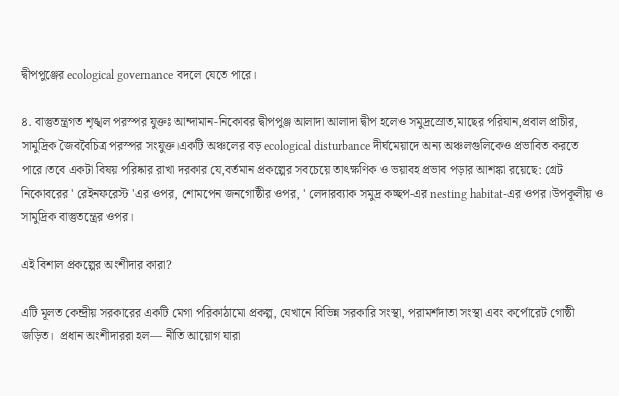দ্বীপপুঞ্জের ecological governance বদলে যেতে পারে।

৪. বাস্তুতন্ত্রগত শৃঙ্খল পরস্পর যুক্তঃ আন্দামান-নিকোবর দ্বীপপুঞ্জ আলাদা আলাদা দ্বীপ হলেও সমুদ্রস্রোত,মাছের পরিযান,প্রবাল প্রাচীর, সামুদ্রিক জৈববৈচিত্র পরস্পর সংযুক্ত।একটি অঞ্চলের বড় ecological disturbance দীর্ঘমেয়াদে অন্য অঞ্চলগুলিকেও প্রভাবিত করতে পারে।তবে একটা বিষয় পরিষ্কার রাখা দরকার যে,বর্তমান প্রকল্পের সবচেয়ে তাৎক্ষণিক ও ভয়াবহ প্রভাব পড়ার আশঙ্কা রয়েছে: গ্রেট নিকোবরের ' রেইনফরেস্ট 'এর ওপর, শোমপেন জনগোষ্ঠীর ওপর, ' লেদারব্যাক সমুদ্র কচ্ছপ-এর nesting habitat-এর ওপর।উপকূলীয় ও সামুদ্রিক বাস্তুতন্ত্রের ওপর।

এই বিশাল প্রকল্পের অংশীদার কারা?

এটি মূলত কেন্দ্রীয় সরকারের একটি মেগা পরিকাঠামো প্রকল্প, যেখানে বিভিন্ন সরকারি সংস্থা, পরামর্শদাতা সংস্থা এবং কর্পোরেট গোষ্ঠী জড়িত।  প্রধান অংশীদাররা হল— নীতি আয়োগ যারা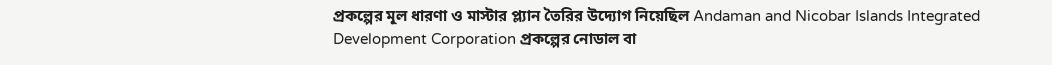প্রকল্পের মূল ধারণা ও মাস্টার প্ল্যান তৈরির উদ্যোগ নিয়েছিল Andaman and Nicobar Islands Integrated Development Corporation প্রকল্পের নোডাল বা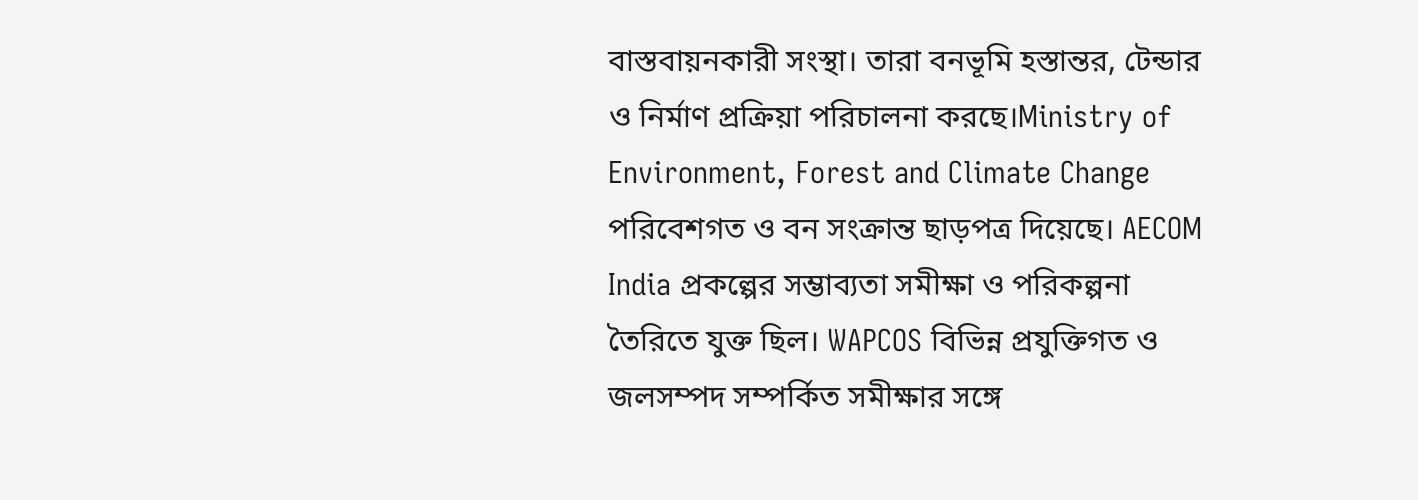বাস্তবায়নকারী সংস্থা। তারা বনভূমি হস্তান্তর, টেন্ডার ও নির্মাণ প্রক্রিয়া পরিচালনা করছে।Ministry of Environment, Forest and Climate Change পরিবেশগত ও বন সংক্রান্ত ছাড়পত্র দিয়েছে। AECOM India প্রকল্পের সম্ভাব্যতা সমীক্ষা ও পরিকল্পনা তৈরিতে যুক্ত ছিল। WAPCOS বিভিন্ন প্রযুক্তিগত ও জলসম্পদ সম্পর্কিত সমীক্ষার সঙ্গে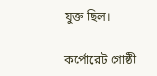যুক্ত ছিল।

কর্পোরেট গোষ্ঠী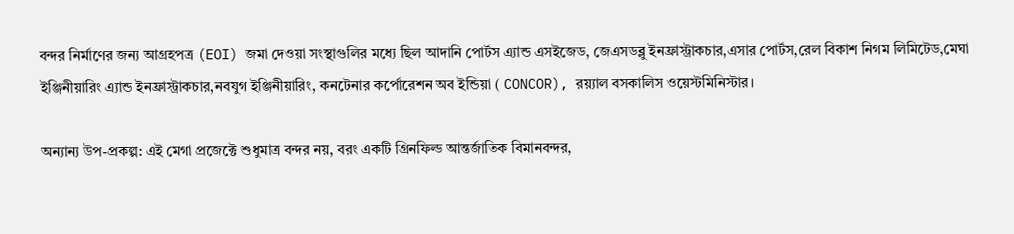বন্দর নির্মাণের জন্য আগ্রহপত্র (EOI) জমা দেওয়া সংস্থাগুলির মধ্যে ছিল আদানি পোর্টস এ্যান্ড এসইজেড, জেএসডব্লু ইনফ্রাস্ট্রাকচার,এসার পোর্টস,রেল বিকাশ নিগম লিমিটেড,মেঘা ইঞ্জিনীয়ারিং এ্যান্ড ইনফ্রাস্ট্রাকচার,নবযুগ ইঞ্জিনীয়ারিং, কনটেনার কর্পোরেশন অব ইন্ডিয়া ( CONCOR), রয়্যাল বসকালিস ওয়েস্টমিনিস্টার।

অন্যান্য উপ-প্রকল্প: এই মেগা প্রজেক্টে শুধুমাত্র বন্দর নয়, বরং একটি গ্রিনফিল্ড আন্তর্জাতিক বিমানবন্দর,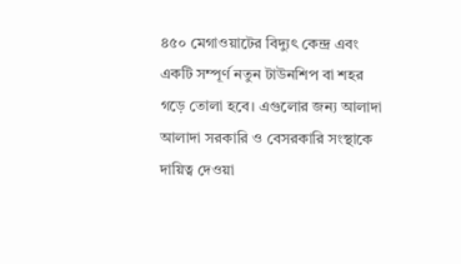৪৫০ মেগাওয়াটের বিদ্যুৎ কেন্দ্র এবং একটি সম্পূর্ণ নতুন টাউনশিপ বা শহর গড়ে তোলা হবে। এগুলোর জন্য আলাদা আলাদা সরকারি ও বেসরকারি সংস্থাকে দায়িত্ব দেওয়া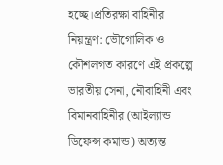হচ্ছে।প্রতিরক্ষা বাহিনীর নিয়ন্ত্রণ: ভৌগোলিক ও কৌশলগত কারণে এই প্রকল্পে ভারতীয় সেনা, নৌবাহিনী এবং বিমানবাহিনীর (আইল্যান্ড ডিফেন্স কমান্ড) অত্যন্ত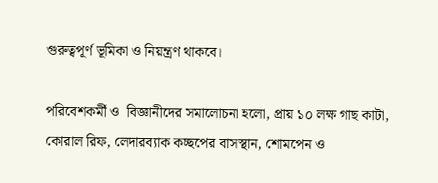গুরুত্বপূর্ণ ভূমিকা ও নিয়ন্ত্রণ থাকবে।

পরিবেশকর্মী ও  বিজ্ঞানীদের সমালোচনা হলো, প্রায় ১০ লক্ষ গাছ কাটা, কোরাল রিফ, লেদারব্যাক কচ্ছপের বাসস্থান, শোমপেন ও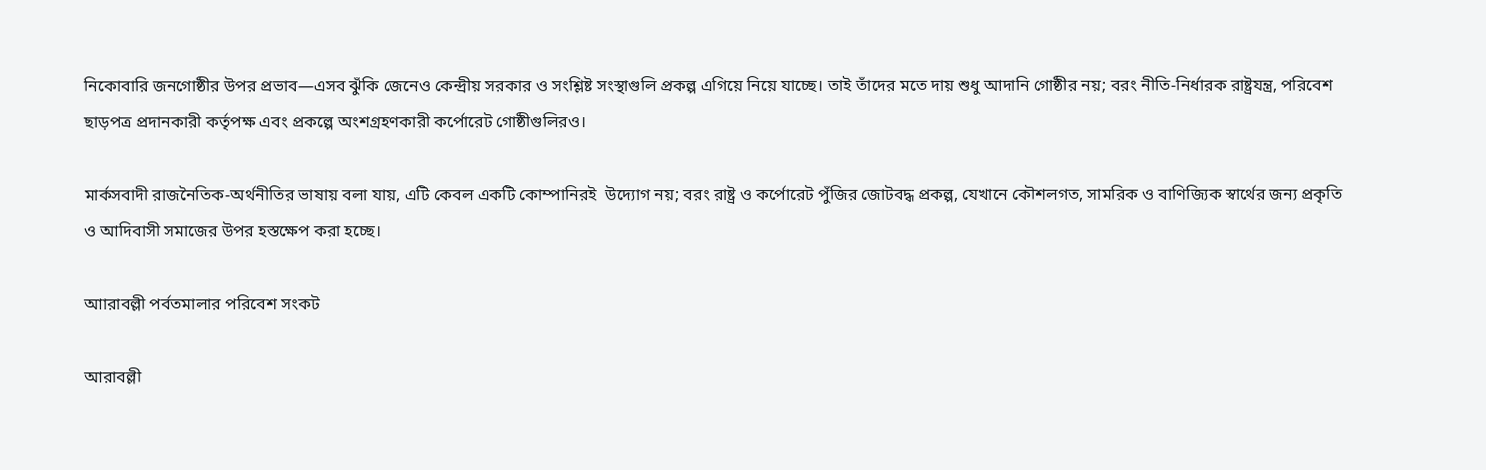নিকোবারি জনগোষ্ঠীর উপর প্রভাব—এসব ঝুঁকি জেনেও কেন্দ্রীয় সরকার ও সংশ্লিষ্ট সংস্থাগুলি প্রকল্প এগিয়ে নিয়ে যাচ্ছে। তাই তাঁদের মতে দায় শুধু আদানি গোষ্ঠীর নয়; বরং নীতি-নির্ধারক রাষ্ট্রযন্ত্র, পরিবেশ ছাড়পত্র প্রদানকারী কর্তৃপক্ষ এবং প্রকল্পে অংশগ্রহণকারী কর্পোরেট গোষ্ঠীগুলিরও।

মার্কসবাদী রাজনৈতিক-অর্থনীতির ভাষায় বলা যায়, এটি কেবল একটি কোম্পানিরই  উদ্যোগ নয়; বরং রাষ্ট্র ও কর্পোরেট পুঁজির জোটবদ্ধ প্রকল্প, যেখানে কৌশলগত, সামরিক ও বাণিজ্যিক স্বার্থের জন্য প্রকৃতি ও আদিবাসী সমাজের উপর হস্তক্ষেপ করা হচ্ছে।

আারাবল্লী পর্বতমালার পরিবেশ সংকট

আরাবল্লী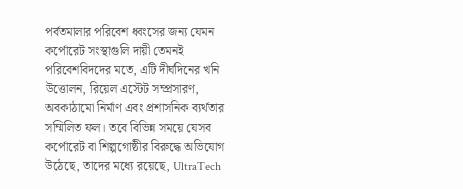পর্বতমালার পরিবেশ ধ্বংসের জন্য যেমন কর্পোরেট সংস্থাগুলি দায়ী তেমনই পরিবেশবিদদের মতে, এটি দীর্ঘদিনের খনি উত্তোলন, রিয়েল এস্টেট সম্প্রসারণ, অবকাঠামো নির্মাণ এবং প্রশাসনিক ব্যর্থতার সম্মিলিত ফল। তবে বিভিন্ন সময়ে যেসব কর্পোরেট বা শিল্পগোষ্ঠীর বিরুদ্ধে অভিযোগ উঠেছে, তাদের মধ্যে রয়েছে, UltraTech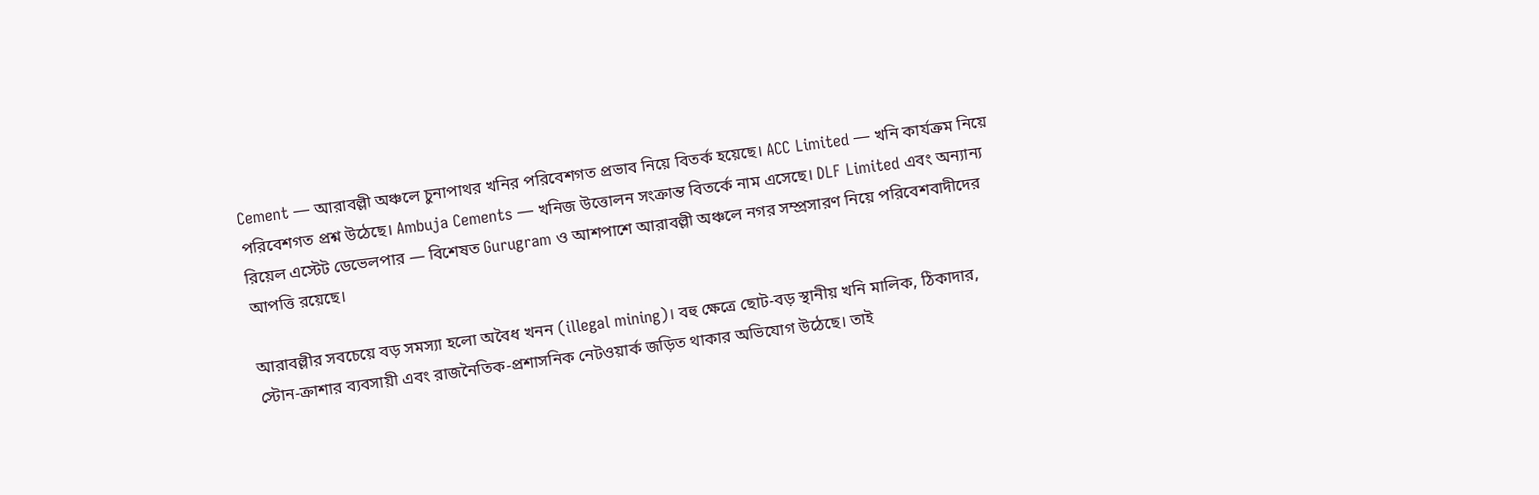Cement — আরাবল্লী অঞ্চলে চুনাপাথর খনির পরিবেশগত প্রভাব নিয়ে বিতর্ক হয়েছে। ACC Limited — খনি কার্যক্রম নিয়ে পরিবেশগত প্রশ্ন উঠেছে। Ambuja Cements — খনিজ উত্তোলন সংক্রান্ত বিতর্কে নাম এসেছে। DLF Limited এবং অন্যান্য রিয়েল এস্টেট ডেভেলপার — বিশেষত Gurugram ও আশপাশে আরাবল্লী অঞ্চলে নগর সম্প্রসারণ নিয়ে পরিবেশবাদীদের আপত্তি রয়েছে।

আরাবল্লীর সবচেয়ে বড় সমস্যা হলো অবৈধ খনন (illegal mining)। বহু ক্ষেত্রে ছোট-বড় স্থানীয় খনি মালিক, ঠিকাদার, স্টোন-ক্রাশার ব্যবসায়ী এবং রাজনৈতিক-প্রশাসনিক নেটওয়ার্ক জড়িত থাকার অভিযোগ উঠেছে। তাই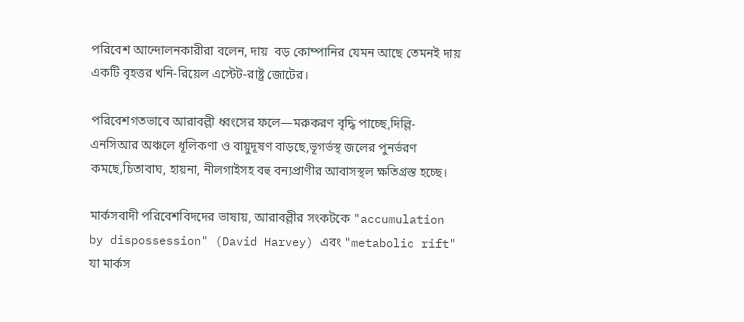পরিবেশ আন্দোলনকারীরা বলেন, দায়  বড় কোম্পানির যেমন আছে তেমনই দায় একটি বৃহত্তর খনি-রিয়েল এস্টেট-রাষ্ট্র জোটের।

পরিবেশগতভাবে আরাবল্লী ধ্বংসের ফলে—মরুকরণ বৃদ্ধি পাচ্ছে,দিল্লি-এনসিআর অঞ্চলে ধূলিকণা ও বায়ুদূষণ বাড়ছে,ভূগর্ভস্থ জলের পুনর্ভরণ কমছে,চিতাবাঘ, হায়না, নীলগাইসহ বহু বন্যপ্রাণীর আবাসস্থল ক্ষতিগ্রস্ত হচ্ছে।

মার্কসবাদী পরিবেশবিদদের ভাষায়, আরাবল্লীর সংকটকে "accumulation by dispossession" (David Harvey) এবং "metabolic rift" যা মার্কস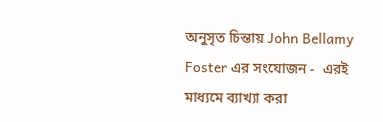অনুসৃত চিন্তায় John Bellamy Foster এর সংযোজন -  এরই মাধ্যমে ব্যাখ্যা করা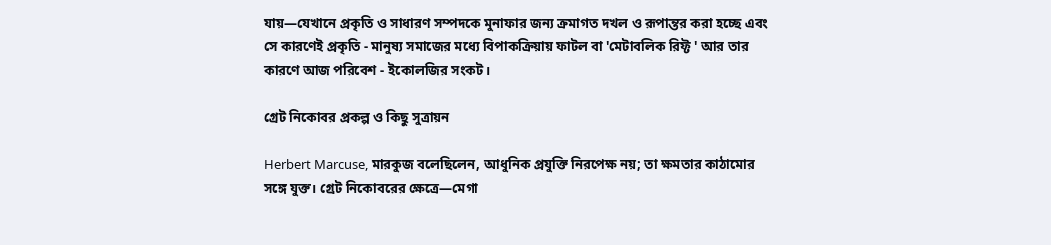যায়—যেখানে প্রকৃতি ও সাধারণ সম্পদকে মুনাফার জন্য ক্রমাগত দখল ও রূপান্তর করা হচ্ছে এবং সে কারণেই প্রকৃতি - মানুষ্য সমাজের মধ্যে বিপাকক্রিয়ায় ফাটল বা 'মেটাবলিক রিফ্ট ' আর তার কারণে আজ পরিবেশ - ইকোলজির সংকট।

গ্রেট নিকোবর প্রকল্প ও কিছু সুত্রায়ন

Herbert Marcuse, মারকুজ বলেছিলেন, আধুনিক প্রযুক্তি নিরপেক্ষ নয়; তা ক্ষমতার কাঠামোর সঙ্গে যুক্ত। গ্রেট নিকোবরের ক্ষেত্রে—মেগা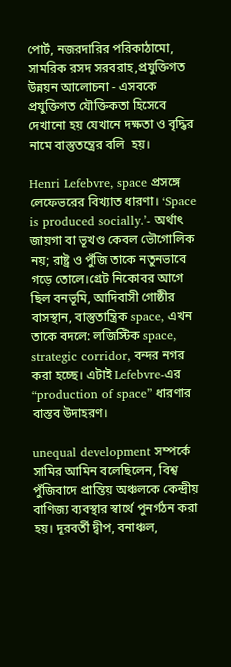পোর্ট, নজরদারির পরিকাঠামো, সামরিক রসদ সরবরাহ,প্রযুক্তিগত উন্নয়ন আলোচনা - এসবকে প্রযুক্তিগত যৌক্তিকতা হিসেবে দেখানো হয় যেখানে দক্ষতা ও বৃদ্ধির নামে বাস্তুতন্ত্রের বলি  হয়।

Henri Lefebvre, space প্রসঙ্গে লেফেভরের বিখ্যাত ধারণা। ‘Space is produced socially.’- অর্থাৎ জায়গা বা ভূখণ্ড কেবল ভৌগোলিক নয়; রাষ্ট্র ও পুঁজি তাকে নতুনভাবে গড়ে তোলে।গ্রেট নিকোবর আগে ছিল বনভূমি, আদিবাসী গোষ্ঠীর বাসস্থান, বাস্তুতান্ত্রিক space, এখন তাকে বদলে: লজিস্টিক space, strategic corridor, বন্দর নগর করা হচ্ছে। এটাই Lefebvre-এর “production of space” ধারণার বাস্তব উদাহরণ।

unequal development সম্পর্কে সামির আমিন বলেছিলেন, বিশ্ব পুঁজিবাদে প্রান্তিয় অঞ্চলকে কেন্দ্রীয় বাণিজ্য ব্যবস্থার স্বার্থে পুনর্গঠন করা হয়। দূরবর্তী দ্বীপ, বনাঞ্চল,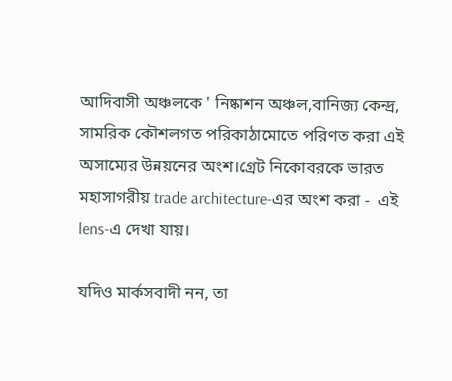আদিবাসী অঞ্চলকে ' নিষ্কাশন অঞ্চল,বানিজ্য কেন্দ্র, সামরিক কৌশলগত পরিকাঠামোতে পরিণত করা এই অসাম্যের উন্নয়নের অংশ।গ্রেট নিকোবরকে ভারত মহাসাগরীয় trade architecture-এর অংশ করা -  এই lens-এ দেখা যায়।

যদিও মার্কসবাদী নন, তা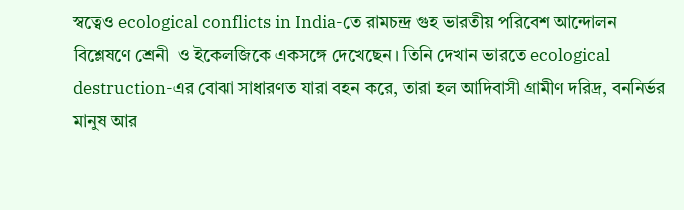স্বত্বেও ecological conflicts in India-তে রামচন্দ্র গুহ ভারতীয় পরিবেশ আন্দোলন বিশ্লেষণে শ্রেনী  ও ইকেলজিকে একসঙ্গে দেখেছেন। তিনি দেখান ভারতে ecological destruction-এর বোঝা সাধারণত যারা বহন করে, তারা হল আদিবাসী গ্রামীণ দরিদ্র, বননির্ভর মানুষ আর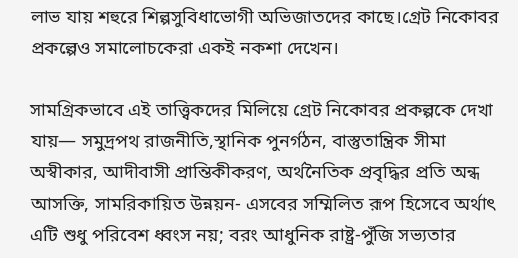লাভ যায় শহুরে শিল্পসুবিধাভোগী অভিজাতদের কাছে।গ্রেট নিকোবর প্রকল্পেও সমালোচকেরা একই নকশা দেখেন।

সামগ্রিকভাবে এই তাত্ত্বিকদের মিলিয়ে গ্রেট নিকোবর প্রকল্পকে দেখা যায়— সমুদ্রপথ রাজনীতি,স্থানিক পুনর্গঠন, বাস্তুতান্ত্রিক সীমা অস্বীকার, আদীবাসী প্রান্তিকীকরণ, অর্থনৈতিক প্রবৃদ্ধির প্রতি অন্ধ আসক্তি, সামরিকায়িত উন্নয়ন- এসবের সম্মিলিত রূপ হিসেবে অর্থাৎ এটি শুধু পরিবেশ ধ্বংস নয়; বরং আধুনিক রাষ্ট্র-পুঁজি সভ্যতার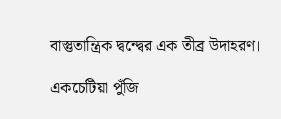বাস্তুতান্ত্রিক দ্বন্দ্বের এক তীব্র উদাহরণ।

একচেটিয়া পুঁজি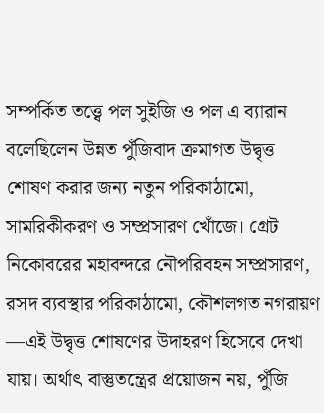সম্পর্কিত তত্ত্বে পল সুইজি ও পল এ ব্যারান বলেছিলেন উন্নত পুঁজিবাদ ক্রমাগত উদ্বৃত্ত শোষণ করার জন্য নতুন পরিকাঠামো, সামরিকীকরণ ও সম্প্রসারণ খোঁজে। গ্রেট নিকোবরের মহাবন্দরে নৌপরিবহন সম্প্রসারণ, রসদ ব্যবস্থার পরিকাঠামো, কৌশলগত নগরায়ণ —এই উদ্বৃত্ত শোষণের উদাহরণ হিসেবে দেখা যায়। অর্থাৎ বাস্তুতন্ত্রের প্রয়োজন নয়, পুঁজি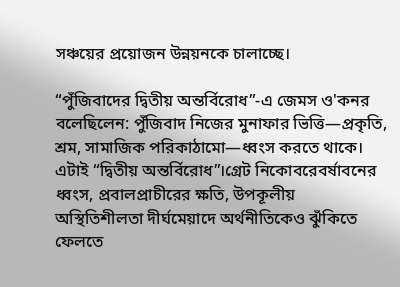সঞ্চয়ের প্রয়োজন উন্নয়নকে চালাচ্ছে।

“পুঁজিবাদের দ্বিতীয় অন্তর্বিরোধ”-এ জেমস ও'কনর বলেছিলেন: পুঁজিবাদ নিজের মুনাফার ভিত্তি—প্রকৃতি, শ্রম, সামাজিক পরিকাঠামো—ধ্বংস করতে থাকে। এটাই “দ্বিতীয় অন্তর্বিরোধ”।গ্রেট নিকোবরেবর্ষাবনের ধ্বংস, প্রবালপ্রাচীরের ক্ষতি, উপকূলীয় অস্থিতিশীলতা দীর্ঘমেয়াদে অর্থনীতিকেও ঝুঁকিতে ফেলতে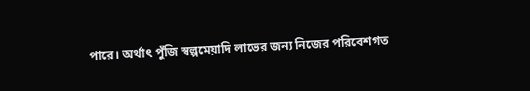পারে। অর্থাৎ পুঁজি স্বল্পমেয়াদি লাভের জন্য নিজের পরিবেশগত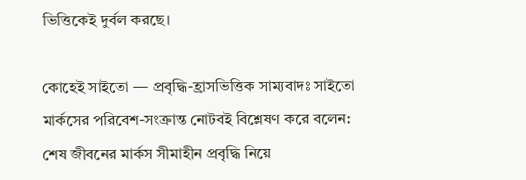ভিত্তিকেই দুর্বল করছে।

কোহেই সাইতো — প্রবৃদ্ধি-হ্রাসভিত্তিক সাম্যবাদঃ সাইতো মার্কসের পরিবেশ-সংক্রান্ত নোটবই বিশ্লেষণ করে বলেন: শেষ জীবনের মার্কস সীমাহীন প্রবৃদ্ধি নিয়ে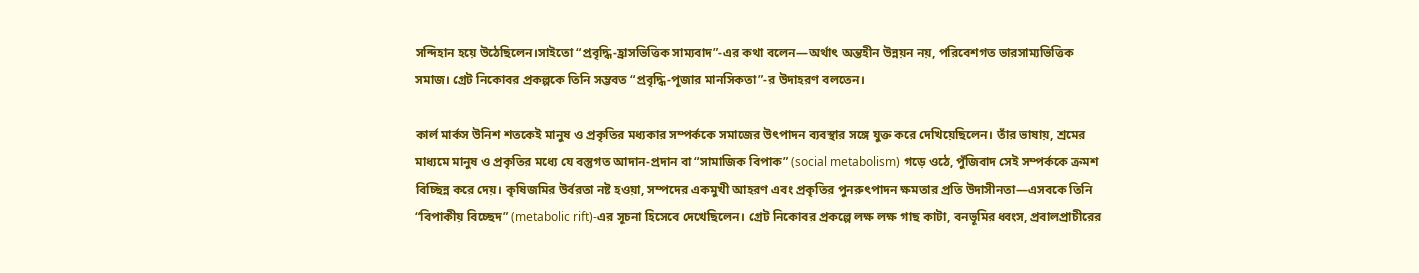সন্দিহান হয়ে উঠেছিলেন।সাইতো “প্রবৃদ্ধি-হ্রাসভিত্তিক সাম্যবাদ”-এর কথা বলেন—অর্থাৎ অন্তহীন উন্নয়ন নয়, পরিবেশগত ভারসাম্যভিত্তিক সমাজ। গ্রেট নিকোবর প্রকল্পকে তিনি সম্ভবত “প্রবৃদ্ধি-পূজার মানসিকতা”-র উদাহরণ বলতেন।

কার্ল মার্কস উনিশ শতকেই মানুষ ও প্রকৃতির মধ্যকার সম্পর্ককে সমাজের উৎপাদন ব্যবস্থার সঙ্গে যুক্ত করে দেখিয়েছিলেন। তাঁর ভাষায়, শ্রমের মাধ্যমে মানুষ ও প্রকৃতির মধ্যে যে বস্তুগত আদান-প্রদান বা “সামাজিক বিপাক” (social metabolism) গড়ে ওঠে, পুঁজিবাদ সেই সম্পর্ককে ক্রমশ বিচ্ছিন্ন করে দেয়। কৃষিজমির উর্বরতা নষ্ট হওয়া, সম্পদের একমুখী আহরণ এবং প্রকৃতির পুনরুৎপাদন ক্ষমতার প্রতি উদাসীনতা—এসবকে তিনি “বিপাকীয় বিচ্ছেদ” (metabolic rift)-এর সূচনা হিসেবে দেখেছিলেন। গ্রেট নিকোবর প্রকল্পে লক্ষ লক্ষ গাছ কাটা, বনভূমির ধ্বংস, প্রবালপ্রাচীরের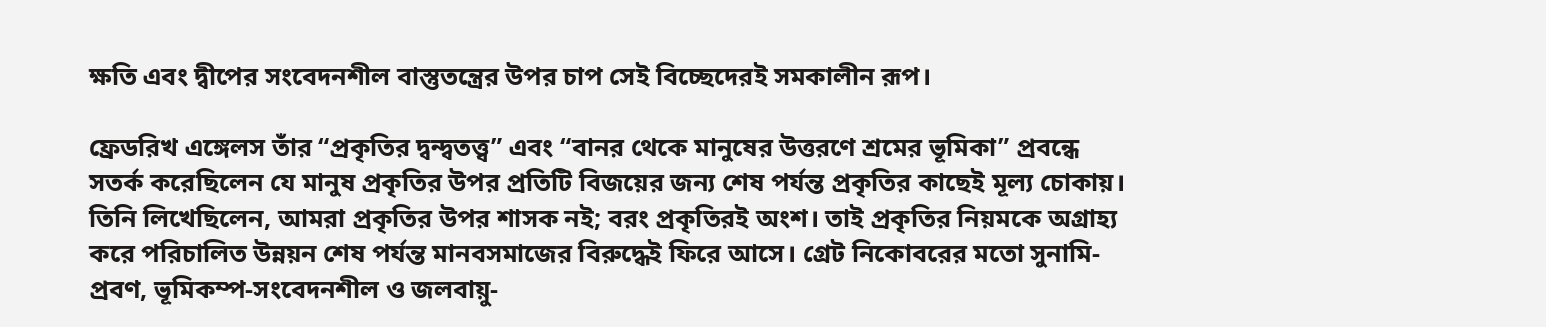ক্ষতি এবং দ্বীপের সংবেদনশীল বাস্তুতন্ত্রের উপর চাপ সেই বিচ্ছেদেরই সমকালীন রূপ।

ফ্রেডরিখ এঙ্গেলস তাঁর “প্রকৃতির দ্বন্দ্বতত্ত্ব” এবং “বানর থেকে মানুষের উত্তরণে শ্রমের ভূমিকা” প্রবন্ধে সতর্ক করেছিলেন যে মানুষ প্রকৃতির উপর প্রতিটি বিজয়ের জন্য শেষ পর্যন্ত প্রকৃতির কাছেই মূল্য চোকায়। তিনি লিখেছিলেন, আমরা প্রকৃতির উপর শাসক নই; বরং প্রকৃতিরই অংশ। তাই প্রকৃতির নিয়মকে অগ্রাহ্য করে পরিচালিত উন্নয়ন শেষ পর্যন্ত মানবসমাজের বিরুদ্ধেই ফিরে আসে। গ্রেট নিকোবরের মতো সুনামি-প্রবণ, ভূমিকম্প-সংবেদনশীল ও জলবায়ু-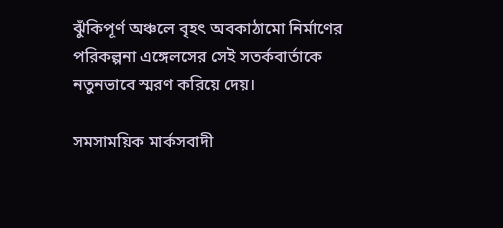ঝুঁকিপূর্ণ অঞ্চলে বৃহৎ অবকাঠামো নির্মাণের পরিকল্পনা এঙ্গেলসের সেই সতর্কবার্তাকে নতুনভাবে স্মরণ করিয়ে দেয়।

সমসাময়িক মার্কসবাদী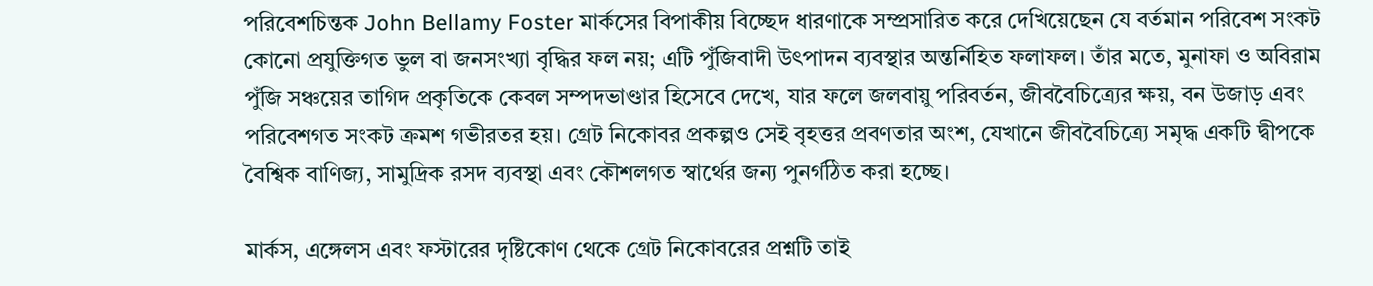পরিবেশচিন্তক John Bellamy Foster মার্কসের বিপাকীয় বিচ্ছেদ ধারণাকে সম্প্রসারিত করে দেখিয়েছেন যে বর্তমান পরিবেশ সংকট কোনো প্রযুক্তিগত ভুল বা জনসংখ্যা বৃদ্ধির ফল নয়; এটি পুঁজিবাদী উৎপাদন ব্যবস্থার অন্তর্নিহিত ফলাফল। তাঁর মতে, মুনাফা ও অবিরাম পুঁজি সঞ্চয়ের তাগিদ প্রকৃতিকে কেবল সম্পদভাণ্ডার হিসেবে দেখে, যার ফলে জলবায়ু পরিবর্তন, জীববৈচিত্র্যের ক্ষয়, বন উজাড় এবং পরিবেশগত সংকট ক্রমশ গভীরতর হয়। গ্রেট নিকোবর প্রকল্পও সেই বৃহত্তর প্রবণতার অংশ, যেখানে জীববৈচিত্র্যে সমৃদ্ধ একটি দ্বীপকে বৈশ্বিক বাণিজ্য, সামুদ্রিক রসদ ব্যবস্থা এবং কৌশলগত স্বার্থের জন্য পুনর্গঠিত করা হচ্ছে।

মার্কস, এঙ্গেলস এবং ফস্টারের দৃষ্টিকোণ থেকে গ্রেট নিকোবরের প্রশ্নটি তাই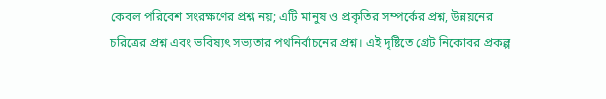কেবল পরিবেশ সংরক্ষণের প্রশ্ন নয়; এটি মানুষ ও প্রকৃতির সম্পর্কের প্রশ্ন, উন্নয়নের চরিত্রের প্রশ্ন এবং ভবিষ্যৎ সভ্যতার পথনির্বাচনের প্রশ্ন। এই দৃষ্টিতে গ্রেট নিকোবর প্রকল্প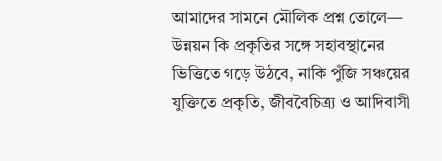আমাদের সামনে মৌলিক প্রশ্ন তোলে— উন্নয়ন কি প্রকৃতির সঙ্গে সহাবস্থানের ভিত্তিতে গড়ে উঠবে, নাকি পুঁজি সঞ্চয়ের যুক্তিতে প্রকৃতি, জীববৈচিত্র্য ও আদিবাসী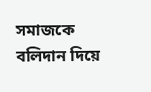সমাজকে বলিদান দিয়ে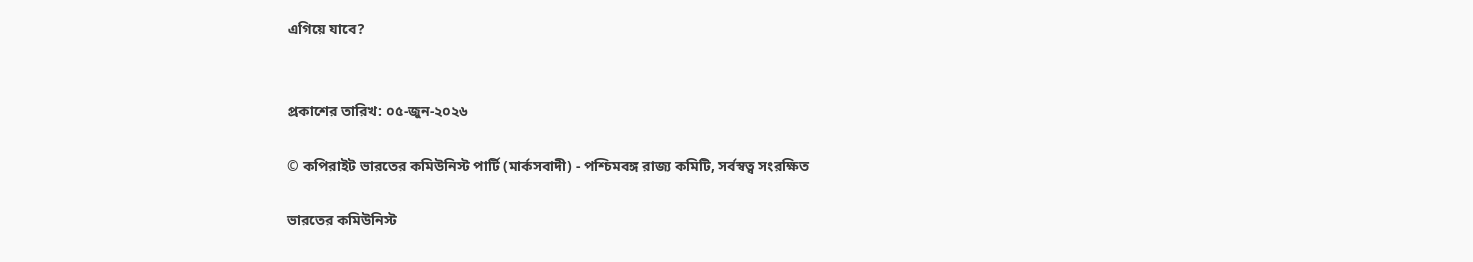এগিয়ে যাবে?


প্রকাশের তারিখ: ০৫-জুন-২০২৬

© কপিরাইট ভারতের কমিউনিস্ট পার্টি (মার্কসবাদী) - পশ্চিমবঙ্গ রাজ্য কমিটি, সর্বস্বত্ব সংরক্ষিত

ভারতের কমিউনিস্ট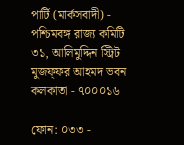পার্টি (মার্কসবাদী) - পশ্চিমবঙ্গ রাজ্য কমিটি
৩১, আলিমুদ্দিন স্ট্রিট
মুজফ্ফ‌র আহমদ ভবন
কলকাতা - ৭০০০১৬

ফোন: ০৩৩ -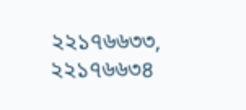২২১৭৬৬৩৩, ২২১৭৬৬৩৪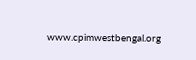www.cpimwestbengal.org